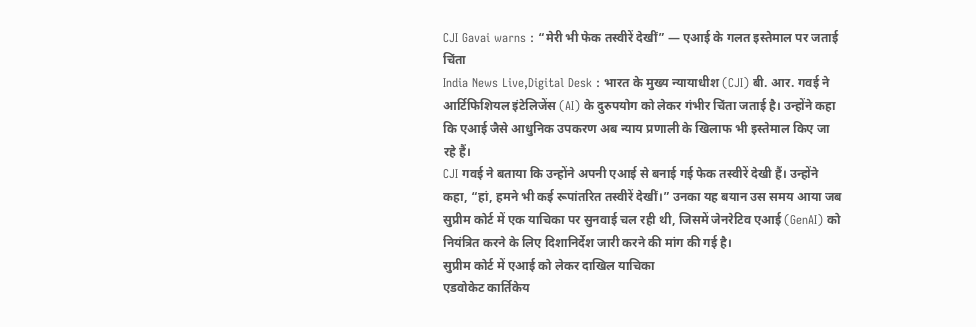CJI Gavai warns : “मेरी भी फेक तस्वीरें देखीं” — एआई के गलत इस्तेमाल पर जताई चिंता
India News Live,Digital Desk : भारत के मुख्य न्यायाधीश (CJI) बी. आर. गवई ने आर्टिफिशियल इंटेलिजेंस (AI) के दुरुपयोग को लेकर गंभीर चिंता जताई है। उन्होंने कहा कि एआई जैसे आधुनिक उपकरण अब न्याय प्रणाली के खिलाफ भी इस्तेमाल किए जा रहे हैं।
CJI गवई ने बताया कि उन्होंने अपनी एआई से बनाई गई फेक तस्वीरें देखी हैं। उन्होंने कहा, “हां, हमने भी कई रूपांतरित तस्वीरें देखीं।” उनका यह बयान उस समय आया जब सुप्रीम कोर्ट में एक याचिका पर सुनवाई चल रही थी, जिसमें जेनरेटिव एआई (GenAI) को नियंत्रित करने के लिए दिशानिर्देश जारी करने की मांग की गई है।
सुप्रीम कोर्ट में एआई को लेकर दाखिल याचिका
एडवोकेट कार्तिकेय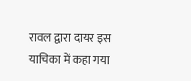रावल द्वारा दायर इस याचिका में कहा गया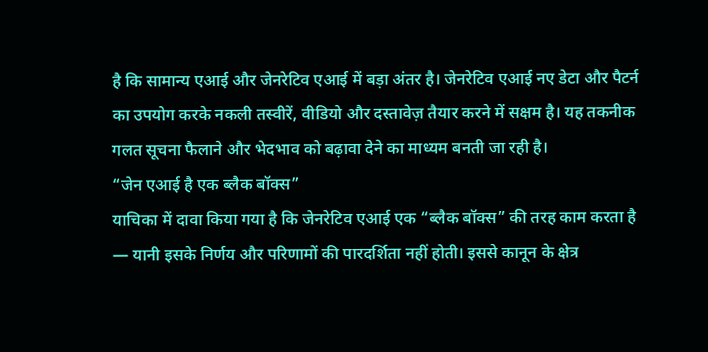है कि सामान्य एआई और जेनरेटिव एआई में बड़ा अंतर है। जेनरेटिव एआई नए डेटा और पैटर्न का उपयोग करके नकली तस्वीरें, वीडियो और दस्तावेज़ तैयार करने में सक्षम है। यह तकनीक गलत सूचना फैलाने और भेदभाव को बढ़ावा देने का माध्यम बनती जा रही है।
“जेन एआई है एक ब्लैक बॉक्स”
याचिका में दावा किया गया है कि जेनरेटिव एआई एक “ब्लैक बॉक्स” की तरह काम करता है — यानी इसके निर्णय और परिणामों की पारदर्शिता नहीं होती। इससे कानून के क्षेत्र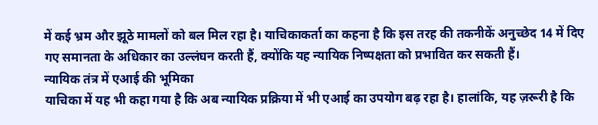में कई भ्रम और झूठे मामलों को बल मिल रहा है। याचिकाकर्ता का कहना है कि इस तरह की तकनीकें अनुच्छेद 14 में दिए गए समानता के अधिकार का उल्लंघन करती हैं, क्योंकि यह न्यायिक निष्पक्षता को प्रभावित कर सकती हैं।
न्यायिक तंत्र में एआई की भूमिका
याचिका में यह भी कहा गया है कि अब न्यायिक प्रक्रिया में भी एआई का उपयोग बढ़ रहा है। हालांकि, यह ज़रूरी है कि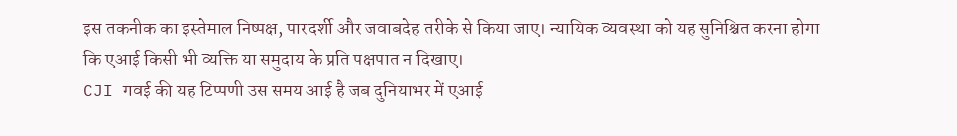इस तकनीक का इस्तेमाल निष्पक्ष, पारदर्शी और जवाबदेह तरीके से किया जाए। न्यायिक व्यवस्था को यह सुनिश्चित करना होगा कि एआई किसी भी व्यक्ति या समुदाय के प्रति पक्षपात न दिखाए।
CJI गवई की यह टिप्पणी उस समय आई है जब दुनियाभर में एआई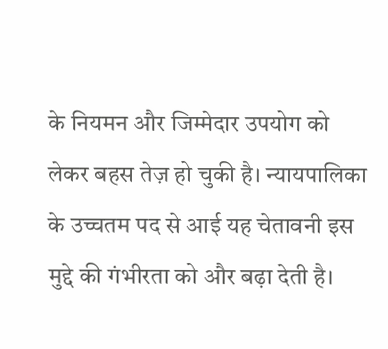के नियमन और जिम्मेदार उपयोग को लेकर बहस तेज़ हो चुकी है। न्यायपालिका के उच्चतम पद से आई यह चेतावनी इस मुद्दे की गंभीरता को और बढ़ा देती है।